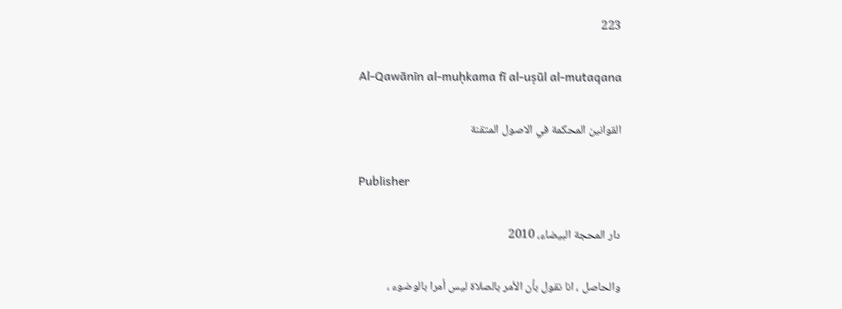223

Al-Qawānīn al-muḥkama fī al-uṣūl al-mutaqana

القوانين المحكمة في الاصول المتقنة

Publisher

دار المحجة البيضاء، 2010

والحاصل ، انا نقول بأن الأمر بالصلاة ليس أمرا بالوضوء ،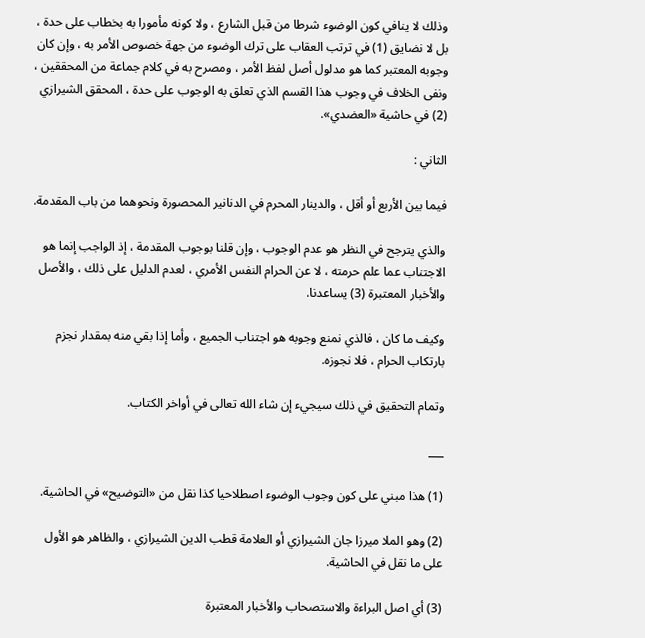وذلك لا ينافي كون الوضوء شرطا من قبل الشارع ، ولا كونه مأمورا به بخطاب على حدة ، بل لا نضايق (1) في ترتب العقاب على ترك الوضوء من جهة خصوص الأمر به ، وإن كان وجوبه المعتبر كما هو مدلول أصل لفظ الأمر ، ومصرح به في كلام جماعة من المحققين ، ونفى الخلاف في وجوب هذا القسم الذي تعلق به الوجوب على حدة ، المحقق الشيرازي (2) في حاشية «العضدي».

الثاني :

فيما بين الأربع أو أقل ، والدينار المحرم في الدنانير المحصورة ونحوهما من باب المقدمة.

والذي يترجح في النظر هو عدم الوجوب ، وإن قلنا بوجوب المقدمة ، إذ الواجب إنما هو الاجتناب عما علم حرمته ، لا عن الحرام النفس الأمري ، لعدم الدليل على ذلك ، والأصل والأخبار المعتبرة (3) يساعدنا.

وكيف ما كان ، فالذي نمنع وجوبه هو اجتناب الجميع ، وأما إذا بقي منه بمقدار نجزم بارتكاب الحرام ، فلا نجوزه.

وتمام التحقيق في ذلك سيجيء إن شاء الله تعالى في أواخر الكتاب.

___

(1) هذا مبني على كون وجوب الوضوء اصطلاحيا كذا نقل من «التوضيح» في الحاشية.

(2) وهو الملا ميرزا جان الشيرازي أو العلامة قطب الدين الشيرازي ، والظاهر هو الأول على ما نقل في الحاشية.

(3) أي اصل البراءة والاستصحاب والأخبار المعتبرة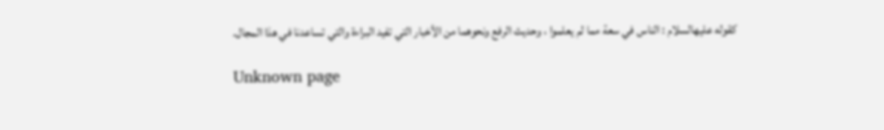كقوله عليهالسلام : الناس في سعة مما لم يعلموا ، وحديث الرفع ونحوهما من الأخبار التي تفيد البراءة والتي تساعدنا في هذا المجال.

Unknown page